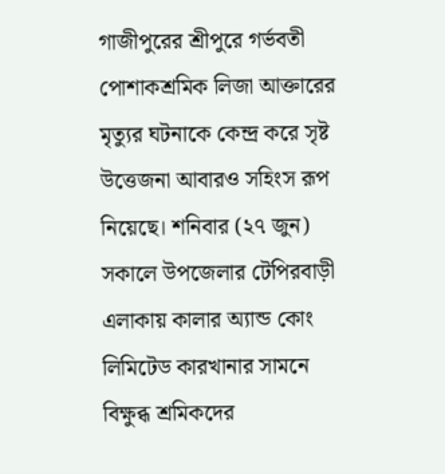গাজীপুরের শ্রীপুরে গর্ভবতী পোশাকশ্রমিক লিজা আক্তারের মৃত্যুর ঘটনাকে কেন্দ্র করে সৃষ্ট উত্তেজনা আবারও সহিংস রূপ নিয়েছে। শনিবার (২৭ জুন) সকালে উপজেলার টেপিরবাড়ী এলাকায় কালার অ্যান্ড কোং লিমিটেড কারখানার সামনে বিক্ষুব্ধ শ্রমিকদের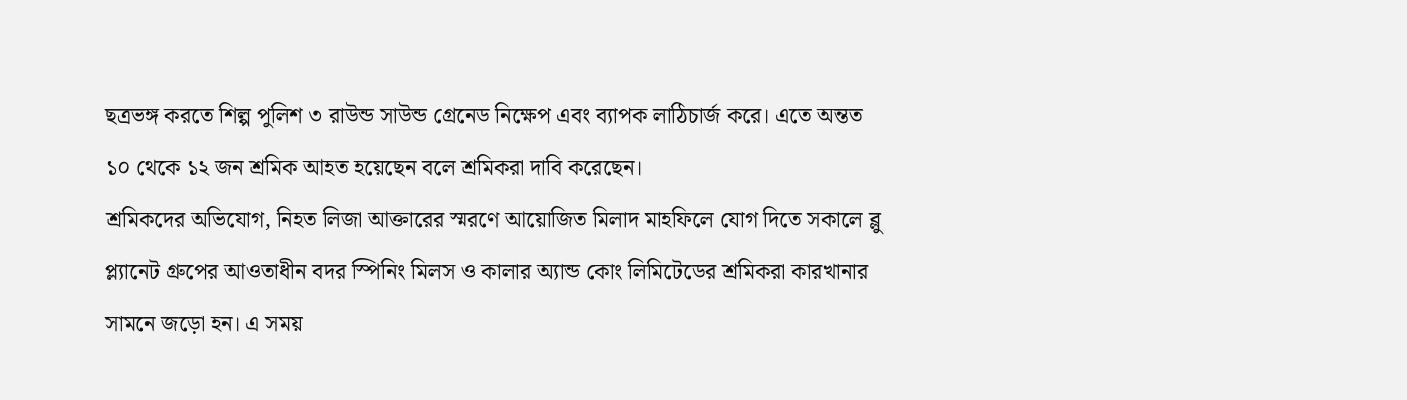ছত্রভঙ্গ করতে শিল্প পুলিশ ৩ রাউন্ড সাউন্ড গ্রেনেড নিক্ষেপ এবং ব্যাপক লাঠিচার্জ করে। এতে অন্তত ১০ থেকে ১২ জন শ্রমিক আহত হয়েছেন বলে শ্রমিকরা দাবি করেছেন।
শ্রমিকদের অভিযোগ, নিহত লিজা আক্তারের স্মরণে আয়োজিত মিলাদ মাহফিলে যোগ দিতে সকালে ব্লু প্ল্যানেট গ্রুপের আওতাধীন বদর স্পিনিং মিলস ও কালার অ্যান্ড কোং লিমিটেডের শ্রমিকরা কারখানার সামনে জড়ো হন। এ সময়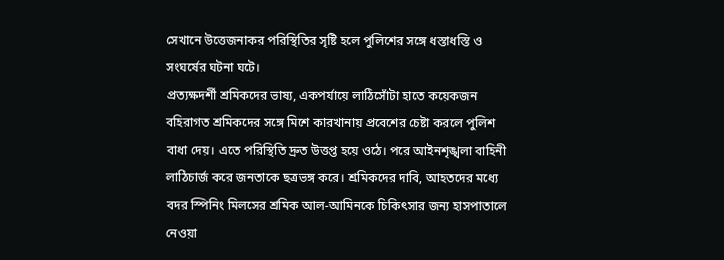সেখানে উত্তেজনাকর পরিস্থিতির সৃষ্টি হলে পুলিশের সঙ্গে ধস্তাধস্তি ও সংঘর্ষের ঘটনা ঘটে।
প্রত্যক্ষদর্শী শ্রমিকদের ভাষ্য, একপর্যায়ে লাঠিসোঁটা হাতে কয়েকজন বহিরাগত শ্রমিকদের সঙ্গে মিশে কারখানায় প্রবেশের চেষ্টা করলে পুলিশ বাধা দেয়। এতে পরিস্থিতি দ্রুত উত্তপ্ত হয়ে ওঠে। পরে আইনশৃঙ্খলা বাহিনী লাঠিচার্জ করে জনতাকে ছত্রভঙ্গ করে। শ্রমিকদের দাবি, আহতদের মধ্যে বদর স্পিনিং মিলসের শ্রমিক আল-আমিনকে চিকিৎসার জন্য হাসপাতালে নেওয়া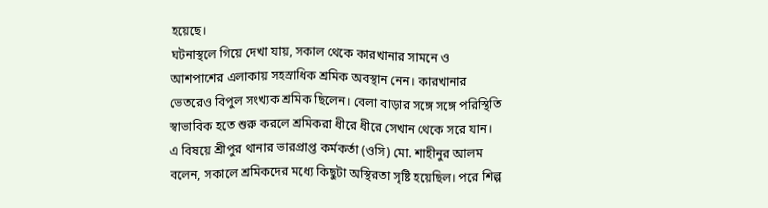হয়েছে।
ঘটনাস্থলে গিয়ে দেখা যায়, সকাল থেকে কারখানার সামনে ও আশপাশের এলাকায় সহস্রাধিক শ্রমিক অবস্থান নেন। কারখানার ভেতরেও বিপুল সংখ্যক শ্রমিক ছিলেন। বেলা বাড়ার সঙ্গে সঙ্গে পরিস্থিতি স্বাভাবিক হতে শুরু করলে শ্রমিকরা ধীরে ধীরে সেখান থেকে সরে যান।
এ বিষয়ে শ্রীপুর থানার ভারপ্রাপ্ত কর্মকর্তা (ওসি) মো. শাহীনুর আলম বলেন, সকালে শ্রমিকদের মধ্যে কিছুটা অস্থিরতা সৃষ্টি হয়েছিল। পরে শিল্প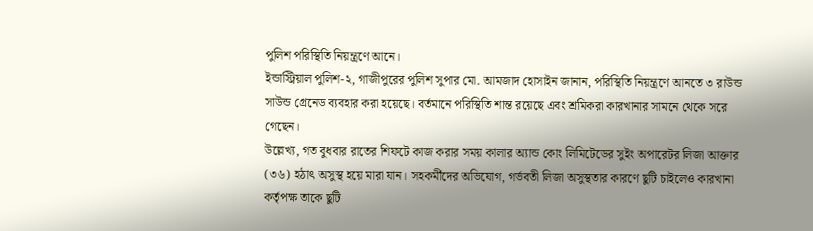পুলিশ পরিস্থিতি নিয়ন্ত্রণে আনে।
ইন্ডাস্ট্রিয়াল পুলিশ-২, গাজীপুরের পুলিশ সুপার মো. আমজাদ হোসাইন জানান, পরিস্থিতি নিয়ন্ত্রণে আনতে ৩ রাউন্ড সাউন্ড গ্রেনেড ব্যবহার করা হয়েছে। বর্তমানে পরিস্থিতি শান্ত রয়েছে এবং শ্রমিকরা কারখানার সামনে থেকে সরে গেছেন।
উল্লেখ্য, গত বুধবার রাতের শিফটে কাজ করার সময় কালার অ্যান্ড কোং লিমিটেডের সুইং অপারেটর লিজা আক্তার (৩৬) হঠাৎ অসুস্থ হয়ে মারা যান। সহকর্মীদের অভিযোগ, গর্ভবতী লিজা অসুস্থতার কারণে ছুটি চাইলেও কারখানা কর্তৃপক্ষ তাকে ছুটি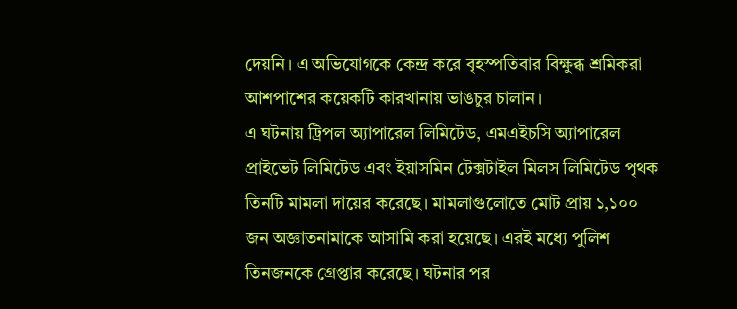দেয়নি। এ অভিযোগকে কেন্দ্র করে বৃহস্পতিবার বিক্ষুব্ধ শ্রমিকরা আশপাশের কয়েকটি কারখানায় ভাঙচুর চালান।
এ ঘটনায় ট্রিপল অ্যাপারেল লিমিটেড, এমএইচসি অ্যাপারেল প্রাইভেট লিমিটেড এবং ইয়াসমিন টেক্সটাইল মিলস লিমিটেড পৃথক তিনটি মামলা দায়ের করেছে। মামলাগুলোতে মোট প্রায় ১,১০০ জন অজ্ঞাতনামাকে আসামি করা হয়েছে। এরই মধ্যে পুলিশ তিনজনকে গ্রেপ্তার করেছে। ঘটনার পর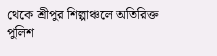থেকে শ্রীপুর শিল্পাঞ্চলে অতিরিক্ত পুলিশ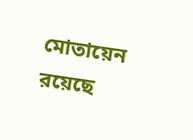মোতায়েন রয়েছে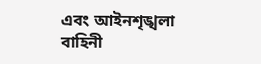এবং আইনশৃঙ্খলা বাহিনী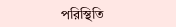পরিস্থিতি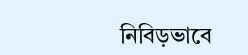নিবিড়ভাবে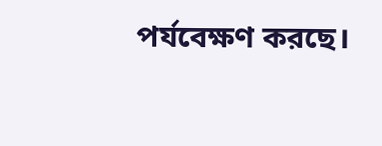পর্যবেক্ষণ করছে।